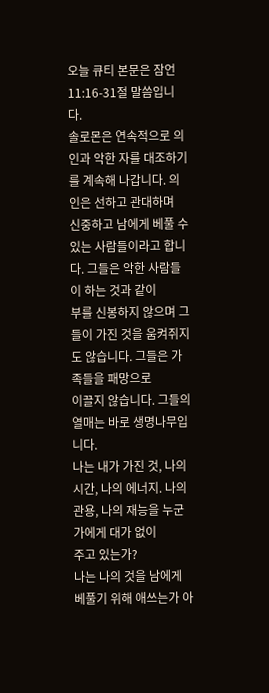오늘 큐티 본문은 잠언 11:16-31절 말씀입니다.
솔로몬은 연속적으로 의인과 악한 자를 대조하기를 계속해 나갑니다. 의인은 선하고 관대하며
신중하고 남에게 베풀 수 있는 사람들이라고 합니다. 그들은 악한 사람들이 하는 것과 같이
부를 신봉하지 않으며 그들이 가진 것을 움켜쥐지도 않습니다. 그들은 가족들을 패망으로
이끌지 않습니다. 그들의 열매는 바로 생명나무입니다.
나는 내가 가진 것, 나의 시간, 나의 에너지. 나의 관용, 나의 재능을 누군가에게 대가 없이
주고 있는가?
나는 나의 것을 남에게 베풀기 위해 애쓰는가 아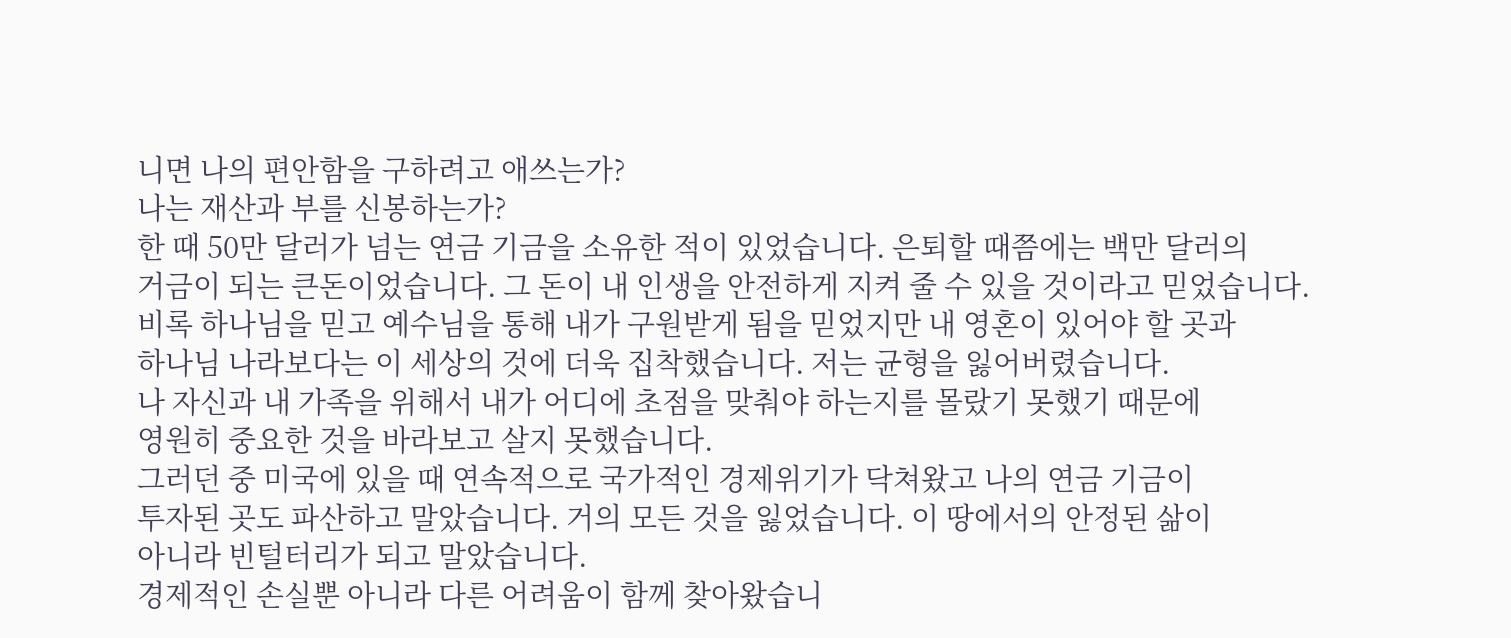니면 나의 편안함을 구하려고 애쓰는가?
나는 재산과 부를 신봉하는가?
한 때 50만 달러가 넘는 연금 기금을 소유한 적이 있었습니다. 은퇴할 때쯤에는 백만 달러의
거금이 되는 큰돈이었습니다. 그 돈이 내 인생을 안전하게 지켜 줄 수 있을 것이라고 믿었습니다.
비록 하나님을 믿고 예수님을 통해 내가 구원받게 됨을 믿었지만 내 영혼이 있어야 할 곳과
하나님 나라보다는 이 세상의 것에 더욱 집착했습니다. 저는 균형을 잃어버렸습니다.
나 자신과 내 가족을 위해서 내가 어디에 초점을 맞춰야 하는지를 몰랐기 못했기 때문에
영원히 중요한 것을 바라보고 살지 못했습니다.
그러던 중 미국에 있을 때 연속적으로 국가적인 경제위기가 닥쳐왔고 나의 연금 기금이
투자된 곳도 파산하고 말았습니다. 거의 모든 것을 잃었습니다. 이 땅에서의 안정된 삶이
아니라 빈털터리가 되고 말았습니다.
경제적인 손실뿐 아니라 다른 어려움이 함께 찾아왔습니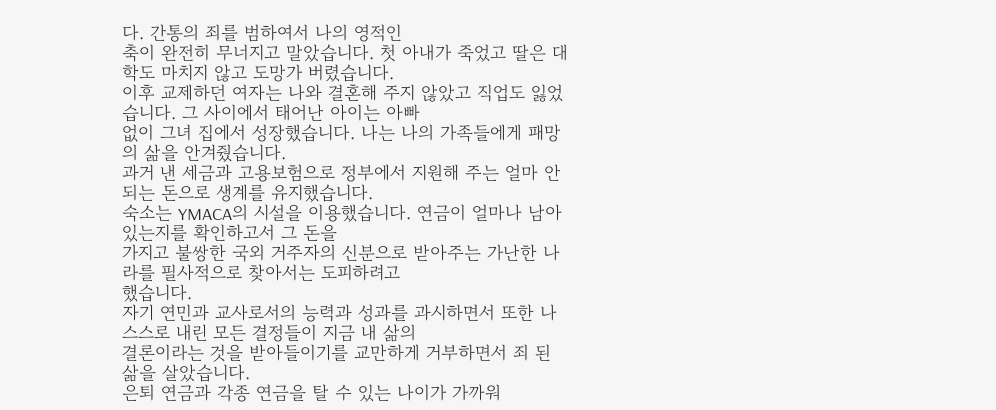다. 간통의 죄를 범하여서 나의 영적인
축이 완전히 무너지고 말았습니다. 첫 아내가 죽었고 딸은 대학도 마치지 않고 도망가 버렸습니다.
이후 교제하던 여자는 나와 결혼해 주지 않았고 직업도 잃었습니다. 그 사이에서 태어난 아이는 아빠
없이 그녀 집에서 성장했습니다. 나는 나의 가족들에게 패망의 삶을 안겨줬습니다.
과거 낸 세금과 고용보험으로 정부에서 지원해 주는 얼마 안 되는 돈으로 생계를 유지했습니다.
숙소는 YMACA의 시설을 이용했습니다. 연금이 얼마나 남아 있는지를 확인하고서 그 돈을
가지고 불쌍한 국외 거주자의 신분으로 받아주는 가난한 나라를 필사적으로 찾아서는 도피하려고
했습니다.
자기 연민과 교사로서의 능력과 성과를 과시하면서 또한 나 스스로 내린 모든 결정들이 지금 내 삶의
결론이라는 것을 받아들이기를 교만하게 거부하면서 죄 된 삶을 살았습니다.
은퇴 연금과 각종 연금을 탈 수 있는 나이가 가까워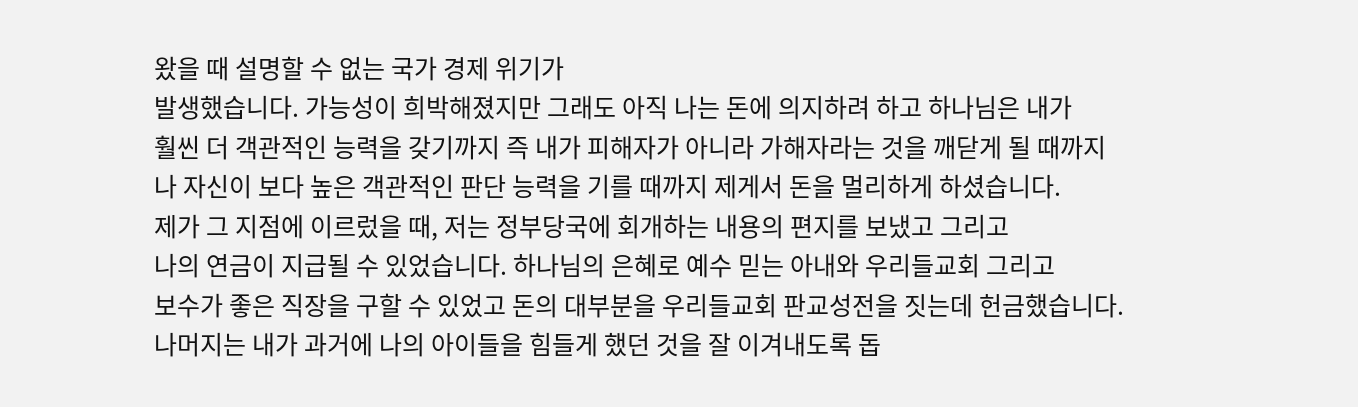왔을 때 설명할 수 없는 국가 경제 위기가
발생했습니다. 가능성이 희박해졌지만 그래도 아직 나는 돈에 의지하려 하고 하나님은 내가
훨씬 더 객관적인 능력을 갖기까지 즉 내가 피해자가 아니라 가해자라는 것을 깨닫게 될 때까지
나 자신이 보다 높은 객관적인 판단 능력을 기를 때까지 제게서 돈을 멀리하게 하셨습니다.
제가 그 지점에 이르렀을 때, 저는 정부당국에 회개하는 내용의 편지를 보냈고 그리고
나의 연금이 지급될 수 있었습니다. 하나님의 은혜로 예수 믿는 아내와 우리들교회 그리고
보수가 좋은 직장을 구할 수 있었고 돈의 대부분을 우리들교회 판교성전을 짓는데 헌금했습니다.
나머지는 내가 과거에 나의 아이들을 힘들게 했던 것을 잘 이겨내도록 돕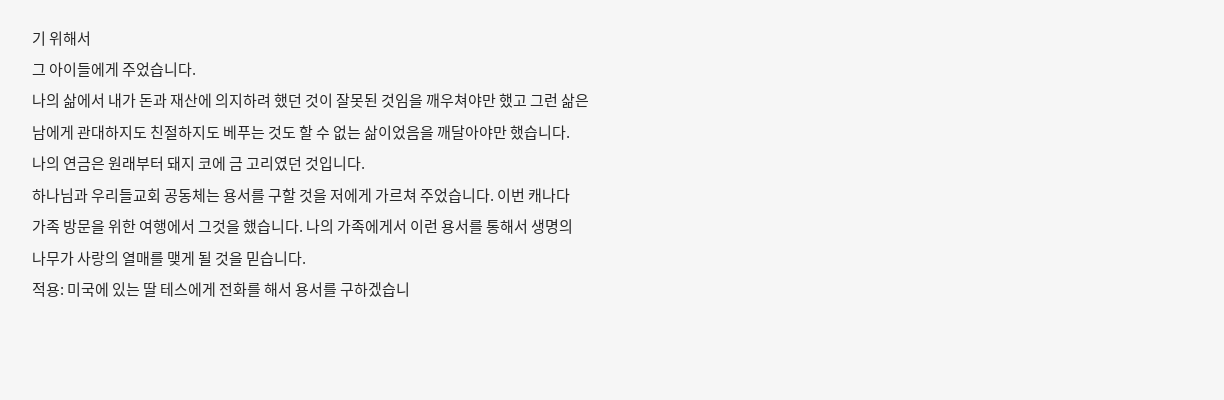기 위해서
그 아이들에게 주었습니다.
나의 삶에서 내가 돈과 재산에 의지하려 했던 것이 잘못된 것임을 깨우쳐야만 했고 그런 삶은
남에게 관대하지도 친절하지도 베푸는 것도 할 수 없는 삶이었음을 깨달아야만 했습니다.
나의 연금은 원래부터 돼지 코에 금 고리였던 것입니다.
하나님과 우리들교회 공동체는 용서를 구할 것을 저에게 가르쳐 주었습니다. 이번 캐나다
가족 방문을 위한 여행에서 그것을 했습니다. 나의 가족에게서 이런 용서를 통해서 생명의
나무가 사랑의 열매를 맺게 될 것을 믿습니다.
적용: 미국에 있는 딸 테스에게 전화를 해서 용서를 구하겠습니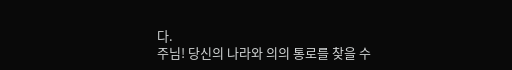다.
주님! 당신의 나라와 의의 통로를 찾을 수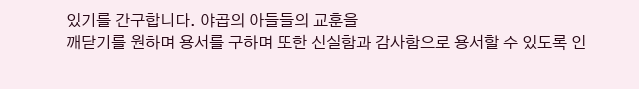있기를 간구합니다. 야곱의 아들들의 교훈을
깨닫기를 원하며 용서를 구하며 또한 신실함과 감사함으로 용서할 수 있도록 인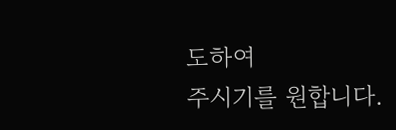도하여
주시기를 원합니다.